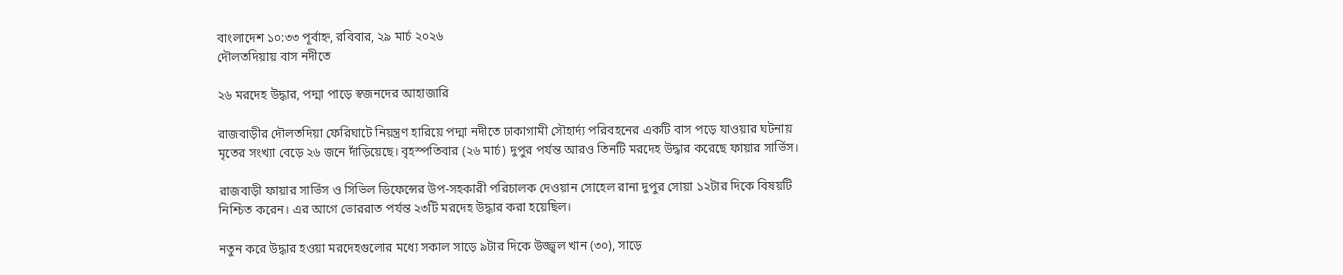বাংলাদেশ ১০:৩৩ পূর্বাহ্ন, রবিবার, ২৯ মার্চ ২০২৬
দৌলতদিয়ায় বাস নদীতে

২৬ মরদেহ উদ্ধার, পদ্মা পাড়ে স্বজনদের আহাজারি

রাজবাড়ীর দৌলতদিয়া ফেরিঘাটে নিয়ন্ত্রণ হারিয়ে পদ্মা নদীতে ঢাকাগামী সৌহার্দ্য পরিবহনের একটি বাস পড়ে যাওয়ার ঘটনায় মৃতের সংখ্যা বেড়ে ২৬ জনে দাঁড়িয়েছে। বৃহস্পতিবার (২৬ মার্চ) দুপুর পর্যন্ত আরও তিনটি মরদেহ উদ্ধার করেছে ফায়ার সার্ভিস।

রাজবাড়ী ফায়ার সার্ভিস ও সিভিল ডিফেন্সের উপ-সহকারী পরিচালক দেওয়ান সোহেল রানা দুপুর সোয়া ১২টার দিকে বিষয়টি নিশ্চিত করেন। এর আগে ভোররাত পর্যন্ত ২৩টি মরদেহ উদ্ধার করা হয়েছিল।

নতুন করে উদ্ধার হওয়া মরদেহগুলোর মধ্যে সকাল সাড়ে ৯টার দিকে উজ্জ্বল খান (৩০), সাড়ে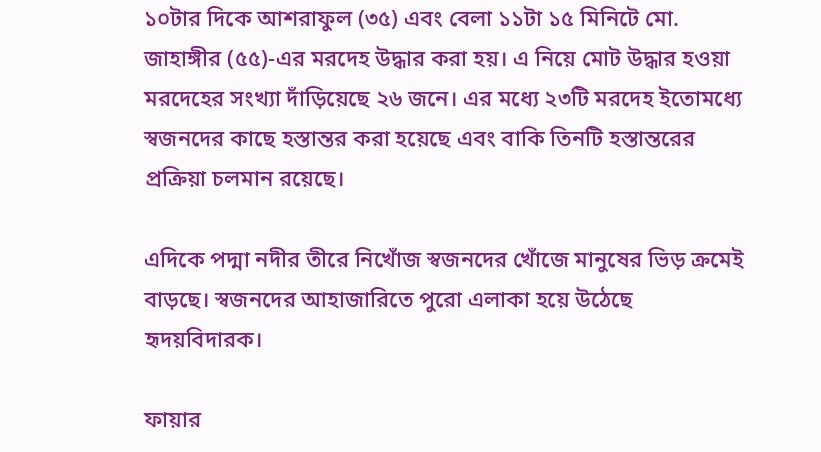১০টার দিকে আশরাফুল (৩৫) এবং বেলা ১১টা ১৫ মিনিটে মো. জাহাঙ্গীর (৫৫)-এর মরদেহ উদ্ধার করা হয়। এ নিয়ে মোট উদ্ধার হওয়া মরদেহের সংখ্যা দাঁড়িয়েছে ২৬ জনে। এর মধ্যে ২৩টি মরদেহ ইতোমধ্যে স্বজনদের কাছে হস্তান্তর করা হয়েছে এবং বাকি তিনটি হস্তান্তরের প্রক্রিয়া চলমান রয়েছে।

এদিকে পদ্মা নদীর তীরে নিখোঁজ স্বজনদের খোঁজে মানুষের ভিড় ক্রমেই বাড়ছে। স্বজনদের আহাজারিতে পুরো এলাকা হয়ে উঠেছে হৃদয়বিদারক।

ফায়ার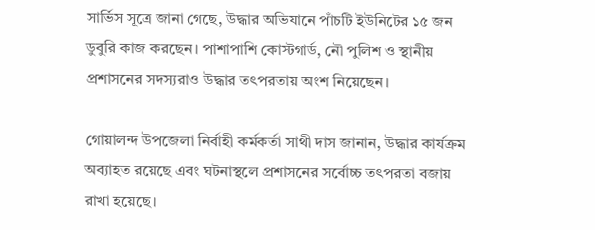সার্ভিস সূত্রে জানা গেছে, উদ্ধার অভিযানে পাঁচটি ইউনিটের ১৫ জন ডুবুরি কাজ করছেন। পাশাপাশি কোস্টগার্ড, নৌ পুলিশ ও স্থানীয় প্রশাসনের সদস্যরাও উদ্ধার তৎপরতায় অংশ নিয়েছেন।

গোয়ালন্দ উপজেলা নির্বাহী কর্মকর্তা সাথী দাস জানান, উদ্ধার কার্যক্রম অব্যাহত রয়েছে এবং ঘটনাস্থলে প্রশাসনের সর্বোচ্চ তৎপরতা বজায় রাখা হয়েছে।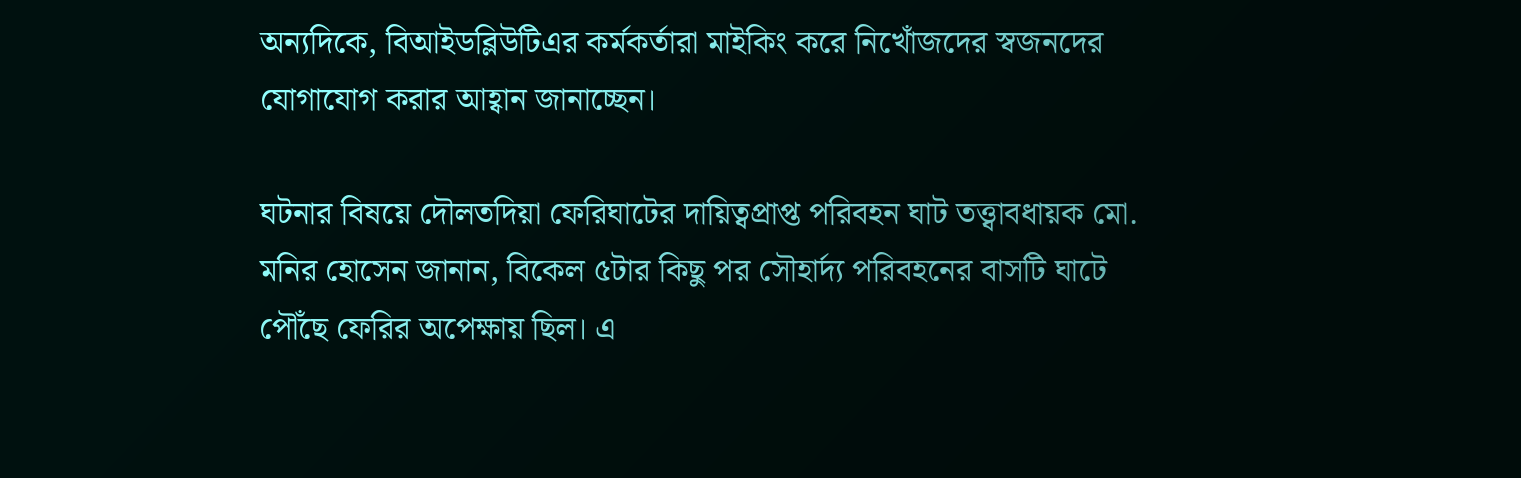অন্যদিকে, বিআইডব্লিউটিএর কর্মকর্তারা মাইকিং করে নিখোঁজদের স্বজনদের যোগাযোগ করার আহ্বান জানাচ্ছেন।

ঘটনার বিষয়ে দৌলতদিয়া ফেরিঘাটের দায়িত্বপ্রাপ্ত পরিবহন ঘাট তত্ত্বাবধায়ক মো. মনির হোসেন জানান, বিকেল ৫টার কিছু পর সৌহার্দ্য পরিবহনের বাসটি ঘাটে পৌঁছে ফেরির অপেক্ষায় ছিল। এ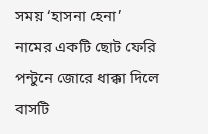সময় ‘হাসনা হেনা’ নামের একটি ছোট ফেরি পন্টুনে জোরে ধাক্কা দিলে বাসটি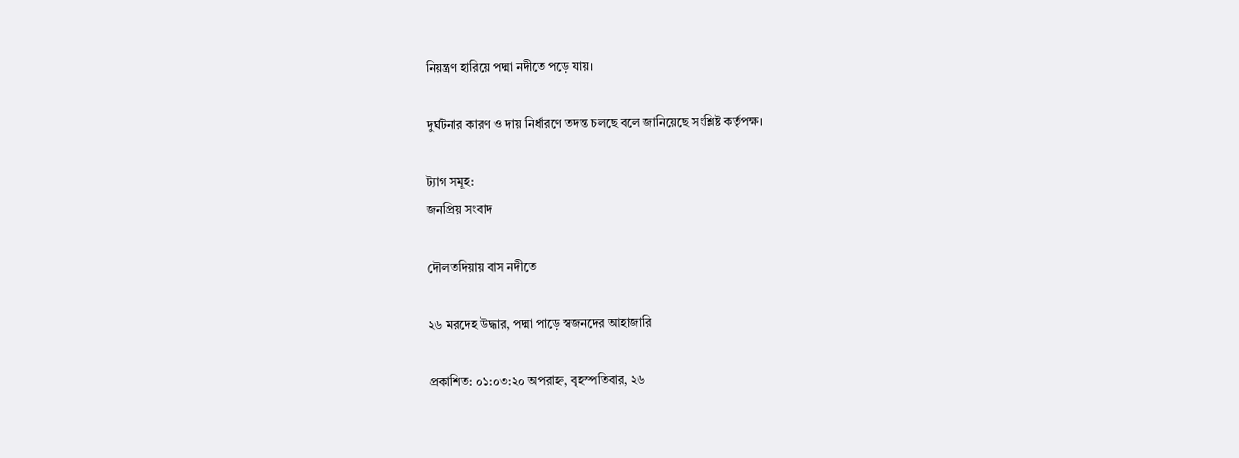নিয়ন্ত্রণ হারিয়ে পদ্মা নদীতে পড়ে যায়।

দুর্ঘটনার কারণ ও দায় নির্ধারণে তদন্ত চলছে বলে জানিয়েছে সংশ্লিষ্ট কর্তৃপক্ষ।

ট্যাগ সমূহ:
জনপ্রিয় সংবাদ

দৌলতদিয়ায় বাস নদীতে

২৬ মরদেহ উদ্ধার, পদ্মা পাড়ে স্বজনদের আহাজারি

প্রকাশিত: ০১:০৩:২০ অপরাহ্ন, বৃহস্পতিবার, ২৬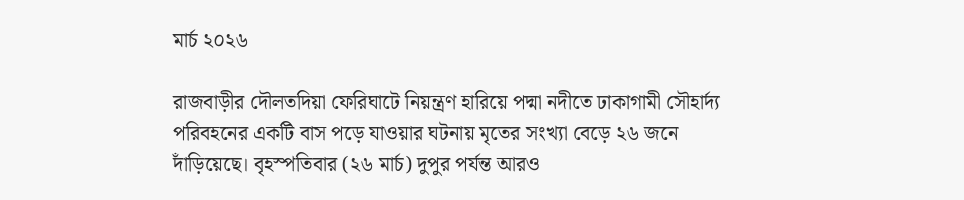মার্চ ২০২৬

রাজবাড়ীর দৌলতদিয়া ফেরিঘাটে নিয়ন্ত্রণ হারিয়ে পদ্মা নদীতে ঢাকাগামী সৌহার্দ্য পরিবহনের একটি বাস পড়ে যাওয়ার ঘটনায় মৃতের সংখ্যা বেড়ে ২৬ জনে দাঁড়িয়েছে। বৃহস্পতিবার (২৬ মার্চ) দুপুর পর্যন্ত আরও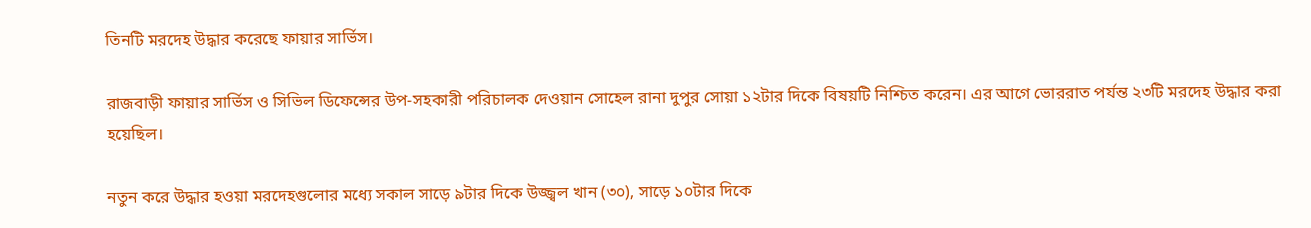তিনটি মরদেহ উদ্ধার করেছে ফায়ার সার্ভিস।

রাজবাড়ী ফায়ার সার্ভিস ও সিভিল ডিফেন্সের উপ-সহকারী পরিচালক দেওয়ান সোহেল রানা দুপুর সোয়া ১২টার দিকে বিষয়টি নিশ্চিত করেন। এর আগে ভোররাত পর্যন্ত ২৩টি মরদেহ উদ্ধার করা হয়েছিল।

নতুন করে উদ্ধার হওয়া মরদেহগুলোর মধ্যে সকাল সাড়ে ৯টার দিকে উজ্জ্বল খান (৩০), সাড়ে ১০টার দিকে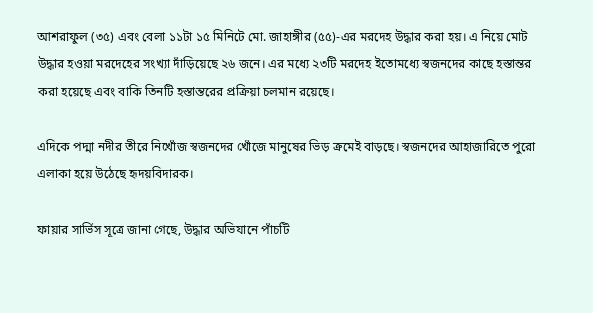আশরাফুল (৩৫) এবং বেলা ১১টা ১৫ মিনিটে মো. জাহাঙ্গীর (৫৫)-এর মরদেহ উদ্ধার করা হয়। এ নিয়ে মোট উদ্ধার হওয়া মরদেহের সংখ্যা দাঁড়িয়েছে ২৬ জনে। এর মধ্যে ২৩টি মরদেহ ইতোমধ্যে স্বজনদের কাছে হস্তান্তর করা হয়েছে এবং বাকি তিনটি হস্তান্তরের প্রক্রিয়া চলমান রয়েছে।

এদিকে পদ্মা নদীর তীরে নিখোঁজ স্বজনদের খোঁজে মানুষের ভিড় ক্রমেই বাড়ছে। স্বজনদের আহাজারিতে পুরো এলাকা হয়ে উঠেছে হৃদয়বিদারক।

ফায়ার সার্ভিস সূত্রে জানা গেছে, উদ্ধার অভিযানে পাঁচটি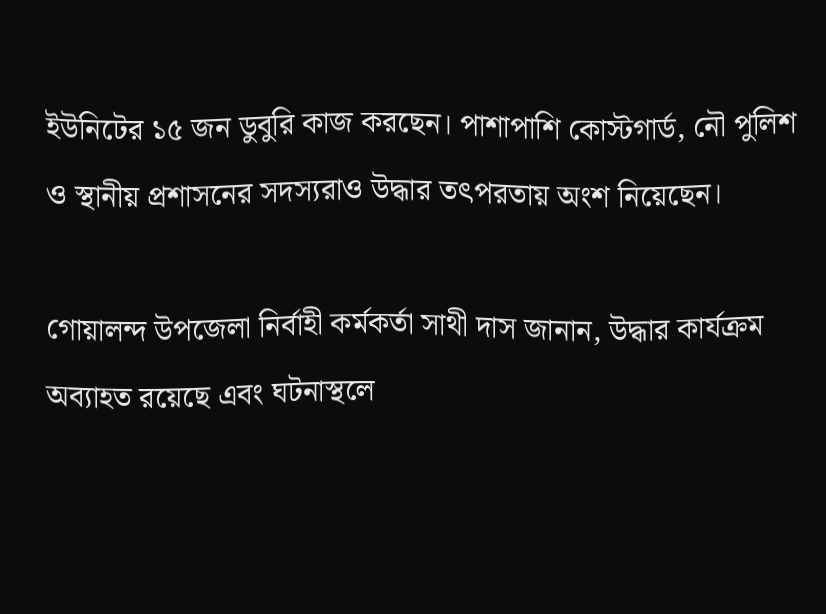ইউনিটের ১৫ জন ডুবুরি কাজ করছেন। পাশাপাশি কোস্টগার্ড, নৌ পুলিশ ও স্থানীয় প্রশাসনের সদস্যরাও উদ্ধার তৎপরতায় অংশ নিয়েছেন।

গোয়ালন্দ উপজেলা নির্বাহী কর্মকর্তা সাথী দাস জানান, উদ্ধার কার্যক্রম অব্যাহত রয়েছে এবং ঘটনাস্থলে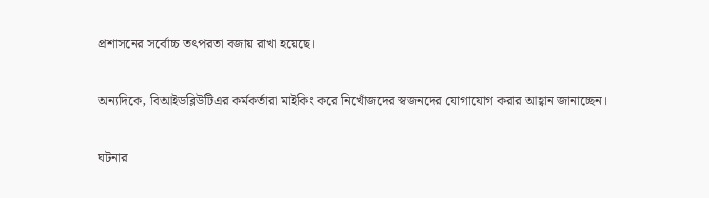প্রশাসনের সর্বোচ্চ তৎপরতা বজায় রাখা হয়েছে।

অন্যদিকে, বিআইডব্লিউটিএর কর্মকর্তারা মাইকিং করে নিখোঁজদের স্বজনদের যোগাযোগ করার আহ্বান জানাচ্ছেন।

ঘটনার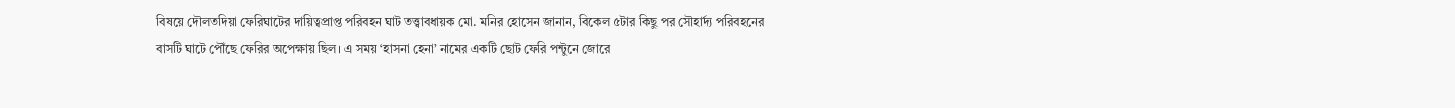বিষয়ে দৌলতদিয়া ফেরিঘাটের দায়িত্বপ্রাপ্ত পরিবহন ঘাট তত্ত্বাবধায়ক মো. মনির হোসেন জানান, বিকেল ৫টার কিছু পর সৌহার্দ্য পরিবহনের বাসটি ঘাটে পৌঁছে ফেরির অপেক্ষায় ছিল। এ সময় ‘হাসনা হেনা’ নামের একটি ছোট ফেরি পন্টুনে জোরে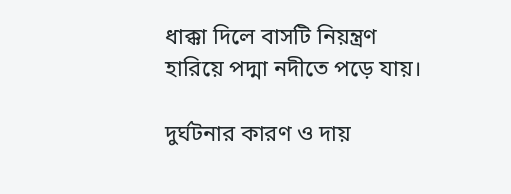ধাক্কা দিলে বাসটি নিয়ন্ত্রণ হারিয়ে পদ্মা নদীতে পড়ে যায়।

দুর্ঘটনার কারণ ও দায়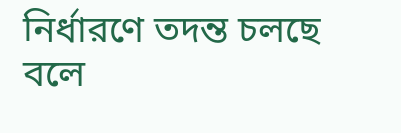নির্ধারণে তদন্ত চলছে বলে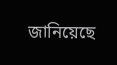জানিয়েছে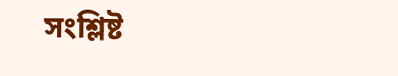সংশ্লিষ্ট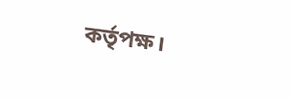কর্তৃপক্ষ।